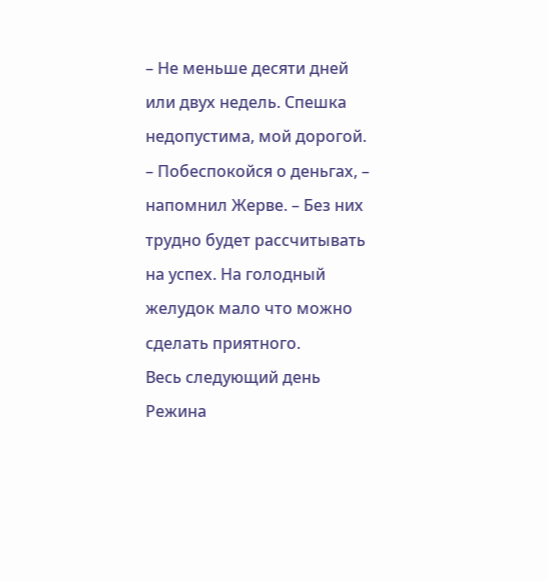– Не меньше десяти дней или двух недель. Спешка недопустима, мой дорогой.
– Побеспокойся о деньгах, – напомнил Жерве. – Без них трудно будет рассчитывать на успех. На голодный желудок мало что можно сделать приятного.
Весь следующий день Режина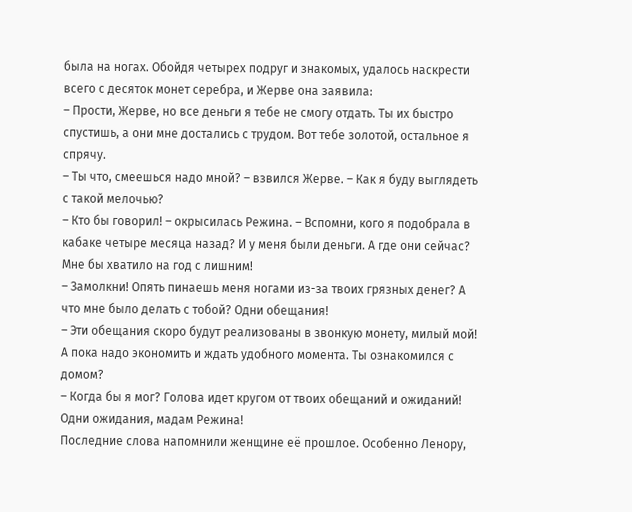была на ногах. Обойдя четырех подруг и знакомых, удалось наскрести всего с десяток монет серебра, и Жерве она заявила:
– Прости, Жерве, но все деньги я тебе не смогу отдать. Ты их быстро спустишь, а они мне достались с трудом. Вот тебе золотой, остальное я спрячу.
– Ты что, смеешься надо мной? – взвился Жерве. – Как я буду выглядеть с такой мелочью?
– Кто бы говорил! – окрысилась Режина. – Вспомни, кого я подобрала в кабаке четыре месяца назад? И у меня были деньги. А где они сейчас? Мне бы хватило на год с лишним!
– Замолкни! Опять пинаешь меня ногами из-за твоих грязных денег? А что мне было делать с тобой? Одни обещания!
– Эти обещания скоро будут реализованы в звонкую монету, милый мой! А пока надо экономить и ждать удобного момента. Ты ознакомился с домом?
– Когда бы я мог? Голова идет кругом от твоих обещаний и ожиданий! Одни ожидания, мадам Режина!
Последние слова напомнили женщине её прошлое. Особенно Ленору,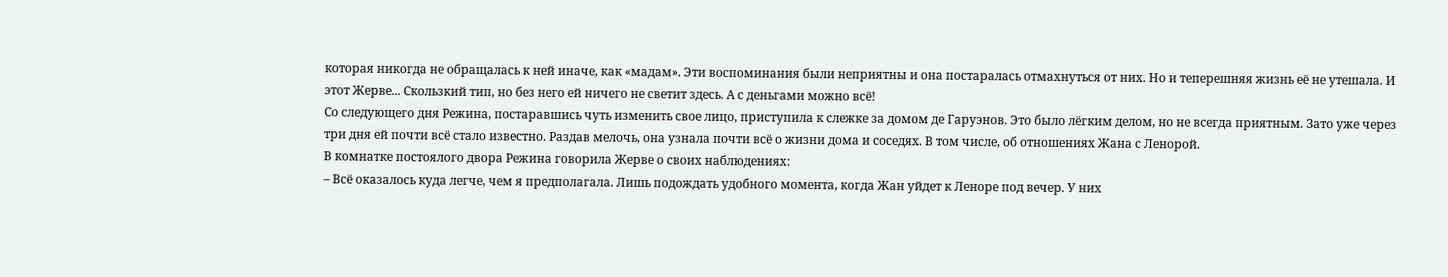которая никогда не обращалась к ней иначе, как «мадам». Эти воспоминания были неприятны и она постаралась отмахнуться от них. Но и теперешняя жизнь её не утешала. И этот Жерве... Скользкий тип, но без него ей ничего не светит здесь. А с деньгами можно всё!
Со следующего дня Режина, постаравшись чуть изменить свое лицо, приступила к слежке за домом де Гаруэнов. Это было лёгким делом, но не всегда приятным. Зато уже через три дня ей почти всё стало известно. Раздав мелочь, она узнала почти всё о жизни дома и соседях. В том числе, об отношениях Жана с Ленорой.
В комнатке постоялого двора Режина говорила Жерве о своих наблюдениях:
– Всё оказалось куда легче, чем я предполагала. Лишь подождать удобного момента, когда Жан уйдет к Леноре под вечер. У них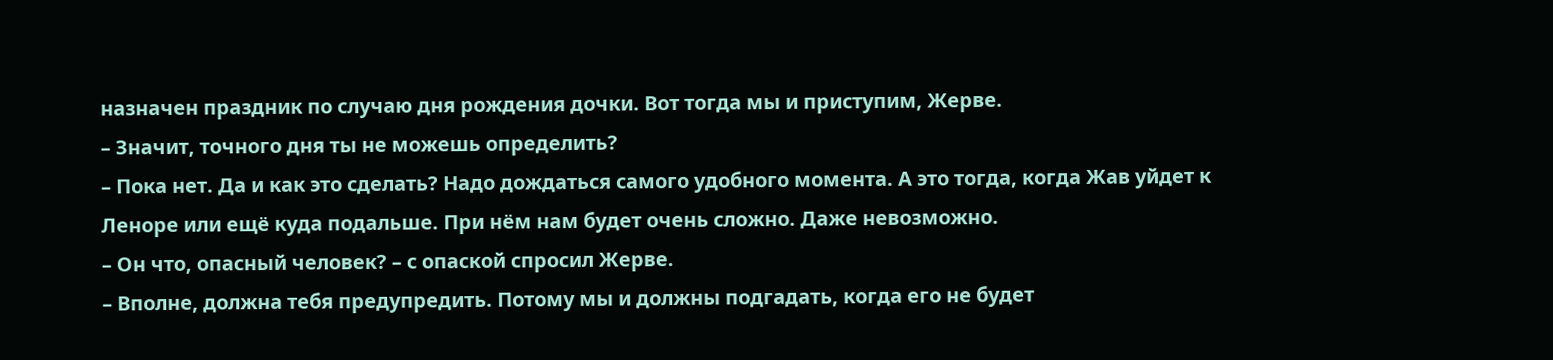назначен праздник по случаю дня рождения дочки. Вот тогда мы и приступим, Жерве.
– Значит, точного дня ты не можешь определить?
– Пока нет. Да и как это сделать? Надо дождаться самого удобного момента. А это тогда, когда Жав уйдет к Леноре или ещё куда подальше. При нём нам будет очень сложно. Даже невозможно.
– Он что, опасный человек? – с опаской спросил Жерве.
– Вполне, должна тебя предупредить. Потому мы и должны подгадать, когда его не будет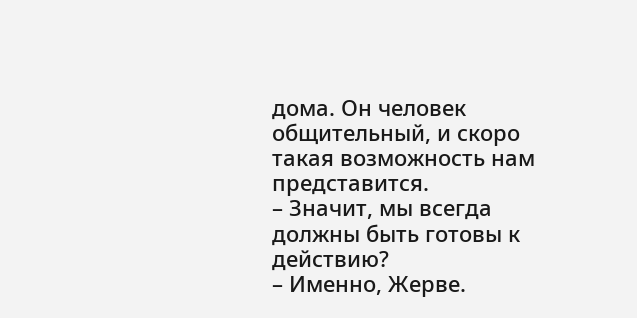дома. Он человек общительный, и скоро такая возможность нам представится.
– Значит, мы всегда должны быть готовы к действию?
– Именно, Жерве.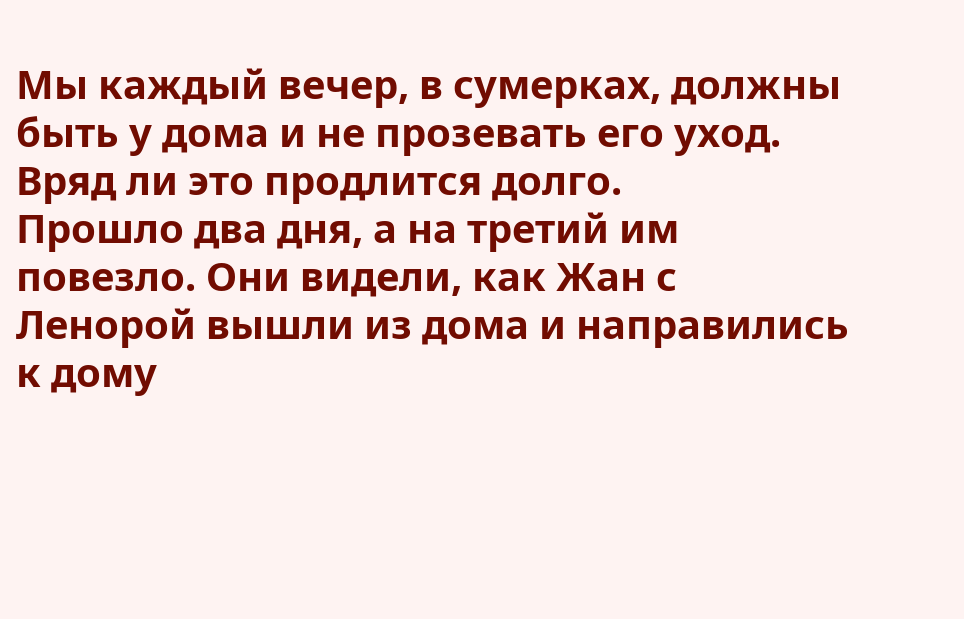Мы каждый вечер, в сумерках, должны быть у дома и не прозевать его уход. Вряд ли это продлится долго.
Прошло два дня, а на третий им повезло. Они видели, как Жан с Ленорой вышли из дома и направились к дому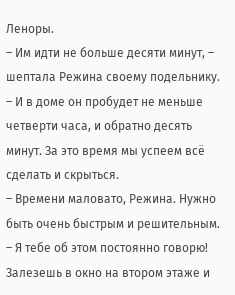Леноры.
– Им идти не больше десяти минут, – шептала Режина своему подельнику. – И в доме он пробудет не меньше четверти часа, и обратно десять минут. За это время мы успеем всё сделать и скрыться.
– Времени маловато, Режина. Нужно быть очень быстрым и решительным.
– Я тебе об этом постоянно говорю! Залезешь в окно на втором этаже и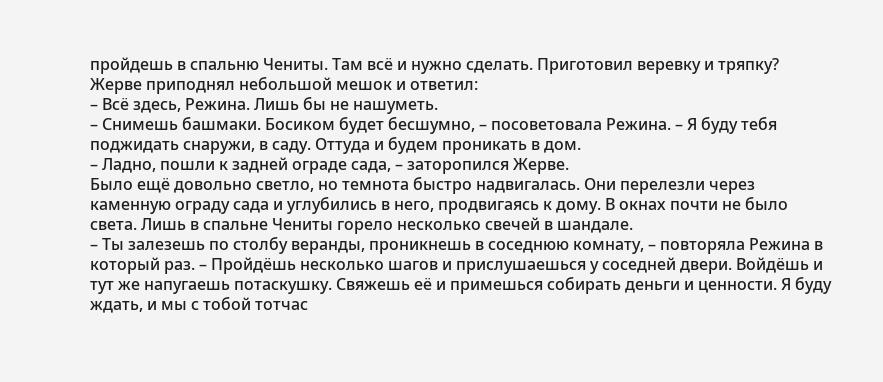пройдешь в спальню Чениты. Там всё и нужно сделать. Приготовил веревку и тряпку?
Жерве приподнял небольшой мешок и ответил:
– Всё здесь, Режина. Лишь бы не нашуметь.
– Снимешь башмаки. Босиком будет бесшумно, – посоветовала Режина. – Я буду тебя поджидать снаружи, в саду. Оттуда и будем проникать в дом.
– Ладно, пошли к задней ограде сада, – заторопился Жерве.
Было ещё довольно светло, но темнота быстро надвигалась. Они перелезли через каменную ограду сада и углубились в него, продвигаясь к дому. В окнах почти не было света. Лишь в спальне Чениты горело несколько свечей в шандале.
– Ты залезешь по столбу веранды, проникнешь в соседнюю комнату, – повторяла Режина в который раз. – Пройдёшь несколько шагов и прислушаешься у соседней двери. Войдёшь и тут же напугаешь потаскушку. Свяжешь её и примешься собирать деньги и ценности. Я буду ждать, и мы с тобой тотчас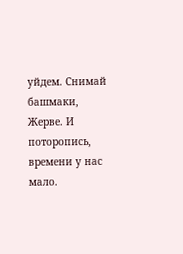уйдем. Снимай башмаки, Жерве. И поторопись, времени у нас мало.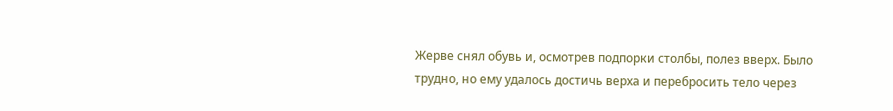Жерве снял обувь и, осмотрев подпорки столбы, полез вверх. Было трудно, но ему удалось достичь верха и перебросить тело через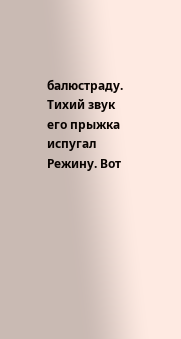балюстраду. Тихий звук его прыжка испугал Режину. Вот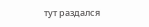тут раздался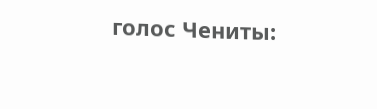голос Чениты: